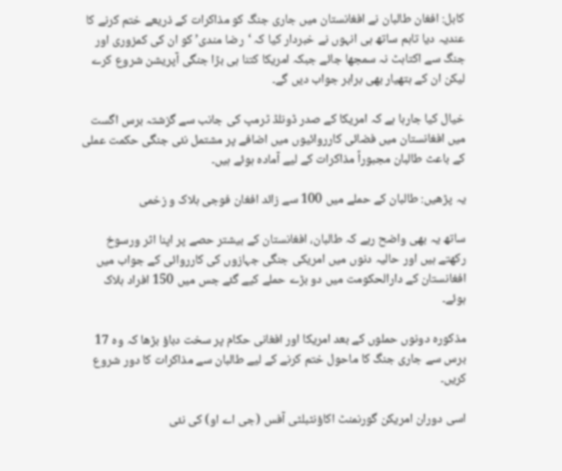کابل: افغان طالبان نے افغانستان میں جاری جنگ کو مذاکرات کے ذریعے ختم کرنے کا عندیہ دیا تاہم ساتھ ہی انہوں نے خبردار کیا کہ ‘رضا مندی’ کو ان کی کمزوری اور جنگ سے اکتاہٹ نہ سمجھا جائے جبکہ امریکا کتنا ہی بڑا جنگی آپریشن شروع کرے لیکن ان کے ہتھیار بھی برابر جواب دیں گے۔

خیال کیا جارہا ہے کہ امریکا کے صدر ڈونلڈ ٹرمپ کی جانب سے گزشتہ برس اگست میں افغانستان میں فضائی کارروائیوں میں اضافے پر مشتمل نئی جنگی حکمت عملی کے باعث طالبان مجبوراً مذاکرات کے لیے آمادہ ہوئے ہیں۔

یہ پڑھیں: طالبان کے حملے میں 100 سے زائد افغان فوجی ہلاک و زخمی

ساتھ یہ بھی واضح رہے کہ طالبان، افغانستان کے بیشتر حصے پر اپنا اثر ورسوخ رکھتے ہیں اور حالیہ دنوں میں امریکی جنگی جہازوں کی کارروائی کے جواب میں افغانستان کے دارالحکومت میں دو بڑے حملے کیے گئے جس میں 150 افراد ہلاک ہوئے۔

مذکورہ دونوں حملوں کے بعد امریکا اور افغانی حکام پر سخت دباؤ بڑھا کہ وہ 17 برس سے جاری جنگ کا ماحول ختم کرنے کے لیے طالبان سے مذاکرات کا دور شروع کریں۔

اسی دوران امریکن گورنمنٹ اکاؤنٹبلٹی آفس (جی اے او) کی نئی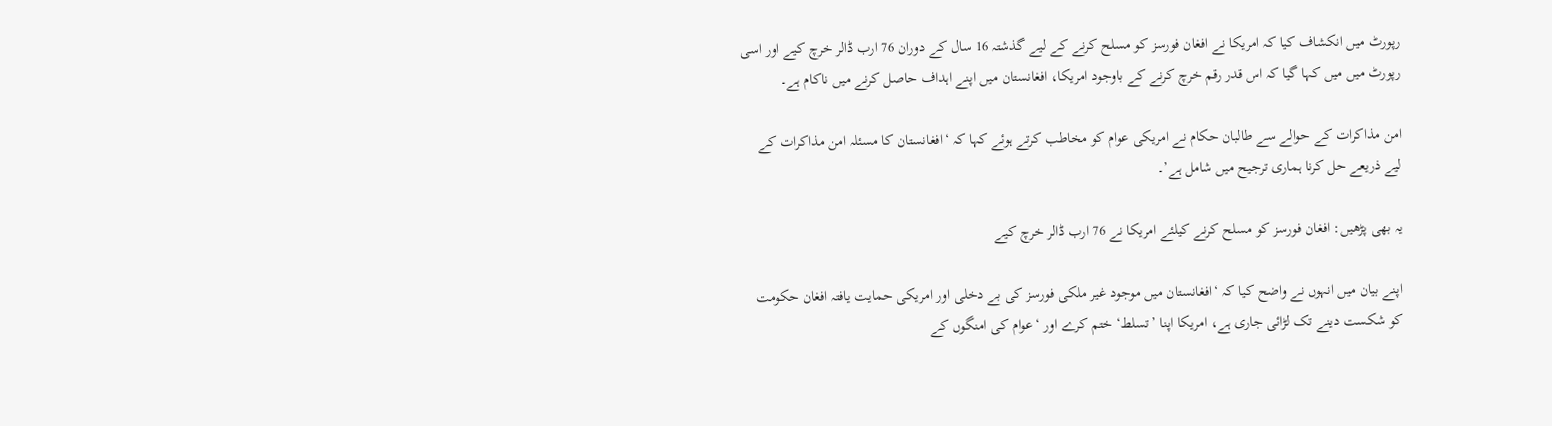رپورٹ میں انکشاف کیا کہ امریکا نے افغان فورسز کو مسلح کرنے کے لیے گذشتہ 16 سال کے دوران 76 ارب ڈالر خرچ کیے اور اسی رپورٹ میں میں کہا گیا کہ اس قدر رقم خرچ کرنے کے باوجود امریکا، افغانستان میں اپنے اہداف حاصل کرنے میں ناکام ہے۔

امن مذاکرات کے حوالے سے طالبان حکام نے امریکی عوام کو مخاطب کرتے ہوئے کہا کہ ‘افغانستان کا مسئلہ امن مذاکرات کے لیے ذریعے حل کرنا ہماری ترجیح میں شامل ہے’۔

یہ بھی پڑھیں: افغان فورسز کو مسلح کرنے کیلئے امریکا نے 76 ارب ڈالر خرچ کیے

اپنے بیان میں انہوں نے واضح کیا کہ ‘افغانستان میں موجود غیر ملکی فورسز کی بے دخلی اور امریکی حمایت یافتہ افغان حکومت کو شکست دینے تک لڑائی جاری ہے، امریکا اپنا ’تسلط‘ ختم کرے اور ‘عوام کی امنگوں کے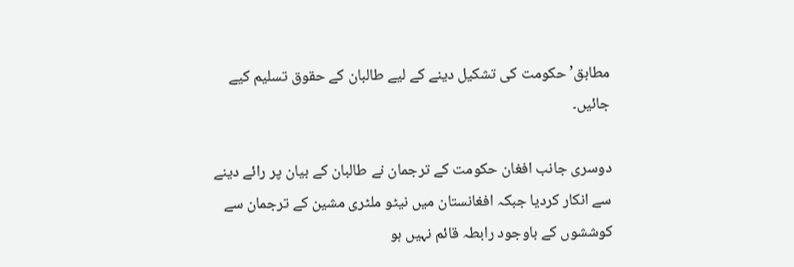مطابق’ حکومت کی تشکیل دینے کے لیے طالبان کے حقوق تسلیم کیے جائیں۔

دوسری جانب افغان حکومت کے ترجمان نے طالبان کے بیان پر رائے دینے سے انکار کردیا جبکہ افغانستان میں نیٹو ملٹری مشین کے ترجمان سے کوششوں کے باوجود رابطہ قائم نہیں ہو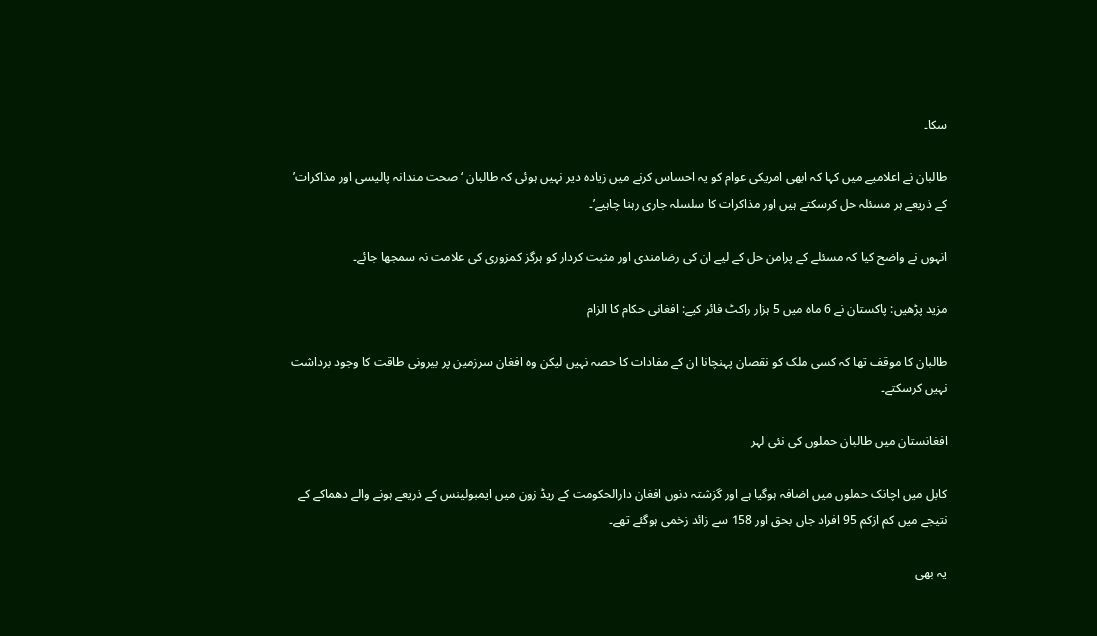سکا۔

طالبان نے اعلامیے میں کہا کہ ابھی امریکی عوام کو یہ احساس کرنے میں زیادہ دیر نہیں ہوئی کہ طالبان ‘صحت مندانہ پالیسی اور مذاکرات’ کے ذریعے ہر مسئلہ حل کرسکتے ہیں اور مذاکرات کا سلسلہ جاری رہنا چاہیے’۔

انہوں نے واضح کیا کہ مسئلے کے پرامن حل کے لیے ان کی رضامندی اور مثبت کردار کو ہرگز کمزوری کی علامت نہ سمجھا جائے۔

مزید پڑھیں: پاکستان نے 6 ماہ میں 5 ہزار راکٹ فائر کیے: افغانی حکام کا الزام

طالبان کا موقف تھا کہ کسی ملک کو نقصان پہنچانا ان کے مفادات کا حصہ نہیں لیکن وہ افغان سرزمین پر بیرونی طاقت کا وجود برداشت نہیں کرسکتے۔

افغانستان میں طالبان حملوں کی نئی لہر

کابل میں اچانک حملوں میں اضافہ ہوگیا ہے اور گزشتہ دنوں افغان دارالحکومت کے ریڈ زون میں ایمبولینس کے ذریعے ہونے والے دھماکے کے نتیجے میں کم ازکم 95 افراد جاں بحق اور 158 سے زائد زخمی ہوگئے تھے۔

یہ بھی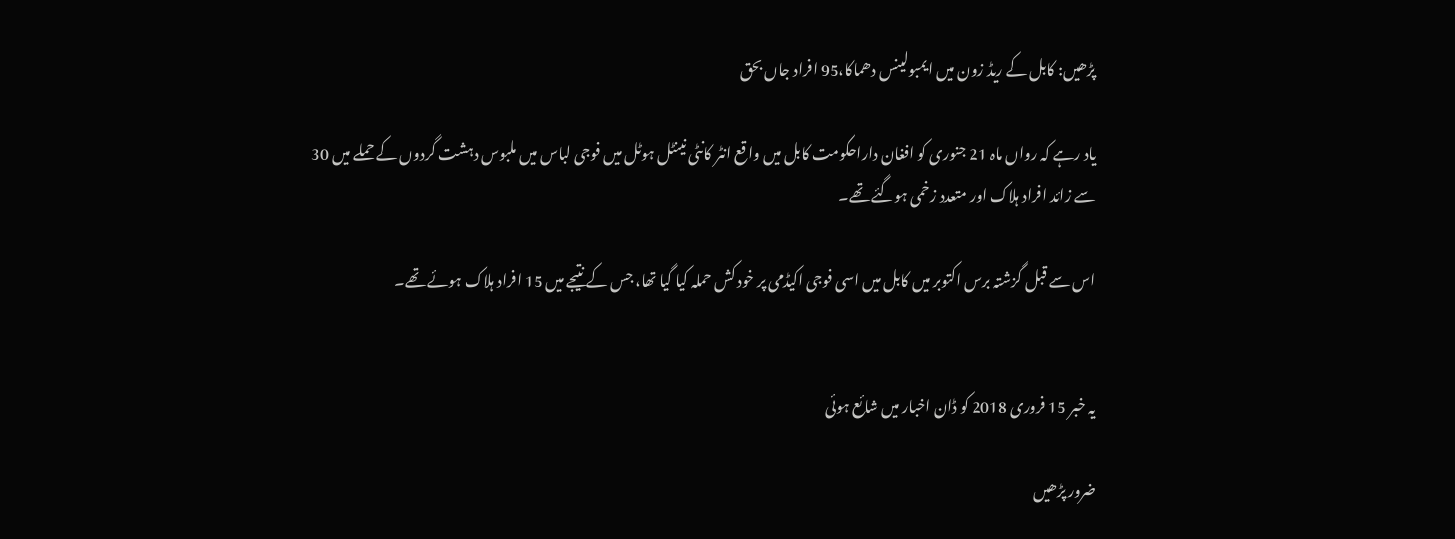پڑھیں: کابل کے ریڈ زون میں ایمبولینس دھماکا،95 افراد جاں بحق

یاد رہے کہ رواں ماہ 21 جنوری کو افغان داراحکومت کابل میں واقع انٹر کانٹی نینٹل ہوٹل میں فوجی لباس میں ملبوس دہشت گردوں کے حملے میں 30 سے زائد افراد ہلاک اور متعدد زخمی ہوگئے تھے۔

اس سے قبل گزشتہ برس اکتوبر میں کابل میں اسی فوجی اکیڈمی پر خود کش حملہ کیا گیا تھا، جس کے نتیجے میں 15 افراد ہلاک ہوئے تھے۔


یہ خبر 15 فروری 2018 کو ڈان اخبار میں شائع ہوئی

ضرور پڑھیں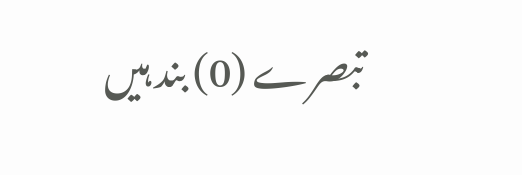تبصرے (0) بند ہیں